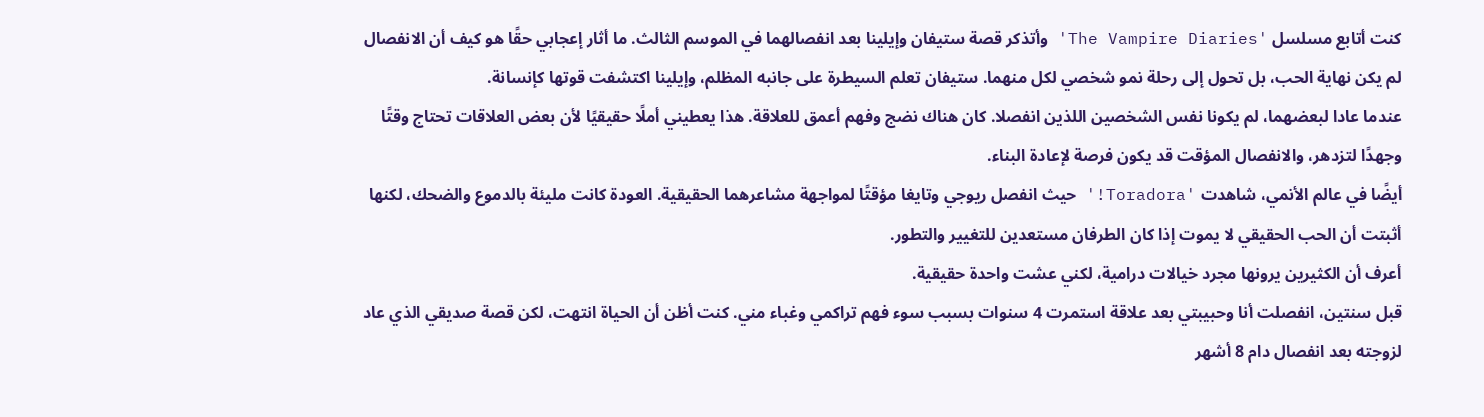كنت أتابع مسلسل 'The Vampire Diaries' وأتذكر قصة ستيفان وإيلينا بعد انفصالهما في الموسم الثالث. ما أثار إعجابي حقًا هو كيف أن الانفصال لم يكن نهاية الحب، بل تحول إلى رحلة نمو شخصي لكل منهما. ستيفان تعلم السيطرة على جانبه المظلم، وإيلينا اكتشفت قوتها كإنسانة.
عندما عادا لبعضهما، لم يكونا نفس الشخصين اللذين انفصلا. كان هناك نضج وفهم أعمق للعلاقة. هذا يعطيني أملًا حقيقيًا لأن بعض العلاقات تحتاج وقتًا وجهدًا لتزدهر، والانفصال المؤقت قد يكون فرصة لإعادة البناء.
أيضًا في عالم الأنمي، شاهدت 'Toradora!' حيث انفصل ريوجي وتايغا مؤقتًا لمواجهة مشاعرهما الحقيقية. العودة كانت مليئة بالدموع والضحك، لكنها أثبتت أن الحب الحقيقي لا يموت إذا كان الطرفان مستعدين للتغيير والتطور.
أعرف أن الكثيرين يرونها مجرد خيالات درامية، لكني عشت واحدة حقيقية.
قبل سنتين، انفصلت أنا وحبيبتي بعد علاقة استمرت 4 سنوات بسبب سوء فهم تراكمي وغباء مني. كنت أظن أن الحياة انتهت، لكن قصة صديقي الذي عاد لزوجته بعد انفصال دام 8 أشهر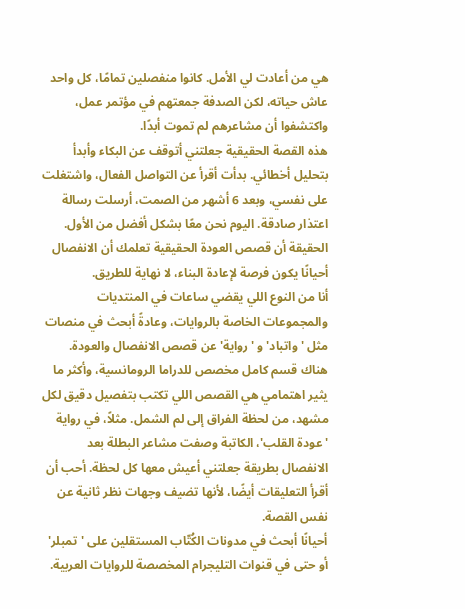هي من أعادت لي الأمل. كانوا منفصلين تمامًا، كل واحد عاش حياته، لكن الصدفة جمعتهم في مؤتمر عمل، واكتشفوا أن مشاعرهم لم تموت أبدًا.
هذه القصة الحقيقية جعلتني أتوقف عن البكاء وأبدأ بتحليل أخطائي. بدأت أقرأ عن التواصل الفعال، واشتغلت على نفسي، وبعد 6 أشهر من الصمت، أرسلت رسالة اعتذار صادقة. اليوم نحن معًا بشكل أفضل من الأول. الحقيقة أن قصص العودة الحقيقية تعلمك أن الانفصال أحيانًا يكون فرصة لإعادة البناء، لا نهاية للطريق.
أنا من النوع اللي يقضي ساعات في المنتديات والمجموعات الخاصة بالروايات، وعادةً أبحث في منصات مثل 'واتباد' و 'رواية' عن قصص الانفصال والعودة. هناك قسم كامل مخصص للدراما الرومانسية، وأكثر ما يثير اهتمامي هي القصص اللي تكتب بتفصيل دقيق لكل مشهد، من لحظة الفراق إلى لم الشمل. مثلاً، في رواية 'عودة القلب'، الكاتبة وصفت مشاعر البطلة بعد الانفصال بطريقة جعلتني أعيش معها كل لحظة. أحب أن أقرأ التعليقات أيضًا، لأنها تضيف وجهات نظر ثانية عن نفس القصة.
أحيانًا أبحث في مدونات الكُتّاب المستقلين على 'تمبلر' أو حتى في قنوات التليجرام المخصصة للروايات العربية.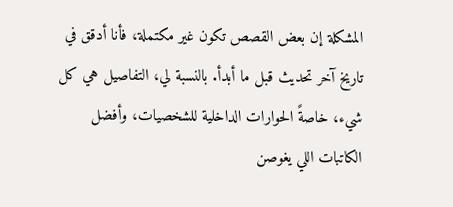المشكلة إن بعض القصص تكون غير مكتملة، فأنا أدقق في تاريخ آخر تحديث قبل ما أبدأ. بالنسبة لي، التفاصيل هي كل شيء، خاصةً الحوارات الداخلية للشخصيات، وأفضل الكاتبات اللي يغوصن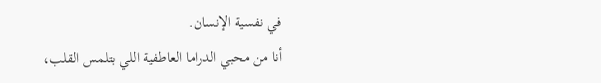في نفسية الإنسان.
أنا من محبي الدراما العاطفية اللي بتلمس القلب،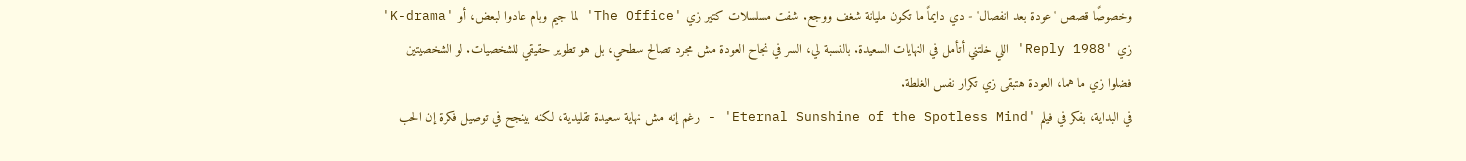وخصوصًا قصص 'عودة بعد انفصال' - دي دايماً ما تكون مليانة شغف ووجع. شفت مسلسلات كتير زي 'The Office' لما جيم وبام عادوا لبعض، أو 'K-drama' زي 'Reply 1988' اللي خلتني أتأمل في النهايات السعيدة. بالنسبة لي، السر في نجاح العودة مش مجرد تصالح سطحي، بل هو تطوير حقيقي للشخصيات. لو الشخصيتين فضلوا زي ما هما، العودة هتبقى زي تكرار نفس الغلطة.
في البداية، بفكر في فيلم 'Eternal Sunshine of the Spotless Mind' - رغم إنه مش نهاية سعيدة تقليدية، لكنه بينجح في توصيل فكرة إن الحب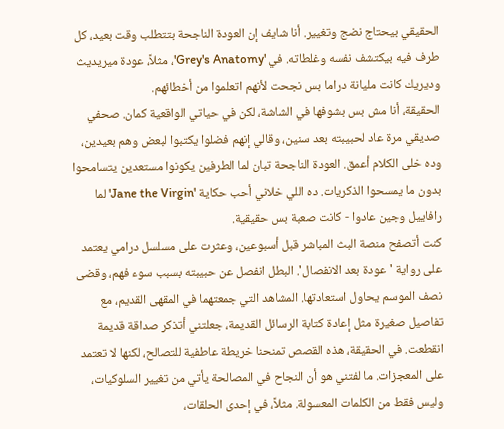الحقيقي بيحتاج نضج وتغيير. أنا شايف إن العودة الناجحة بتتطلب وقت بعيد، كل طرف فيه بيكتشف نفسه وغلطاته. في 'Grey's Anatomy'، مثلاً، عودة ميريديث وديريك كانت مليانة دراما بس نجحت لأنهم اتعلموا من أخطائهم.
الحقيقة، أنا مش بس بشوفها في الشاشة، لكن في حياتي الواقعية كمان. صحفي صديقي مرة عاد لحبيبته بعد سنين، وقالي إنهم فضلوا يكتبوا لبعض وهم بعيدين، وده خلى الكلام أعمق. العودة الناجحة تبان لما الطرفين يكونوا مستعدين يتسامحوا بدون ما يمسحوا الذكريات. ده اللي خلاني أحب حكاية 'Jane the Virgin' لما رافاييل وجين عادوا - كانت صعبة بس حقيقية.
كنت أتصفح منصة البث المباشر قبل أسبوعين، وعثرت على مسلسل درامي يعتمد على رواية 'عودة بعد الانفصال'. البطل انفصل عن حبيبته بسبب سوء فهم، وقضى نصف الموسم يحاول استعادتها. المشاهد التي جمعتهما في المقهى القديم، مع تفاصيل صغيرة مثل إعادة كتابة الرسائل القديمة، جعلتني أتذكر صداقة قديمة انقطعت. في الحقيقة، هذه القصص تمنحنا خريطة عاطفية للتصالح، لكنها لا تعتمد على المعجزات. ما لفتني هو أن النجاح في المصالحة يأتي من تغيير السلوكيات، وليس فقط من الكلمات المعسولة. مثلاً، في إحدى الحلقات،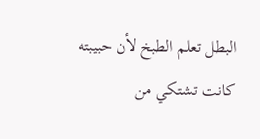البطل تعلم الطبخ لأن حبيبته كانت تشتكي من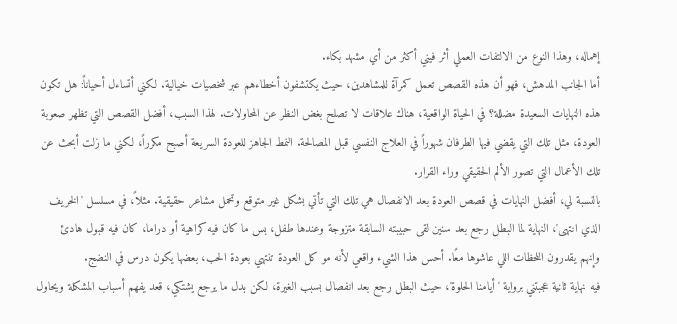إهماله، وهذا النوع من الالتفات العملي أثر فيني أكثر من أي مشهد بكاء.
أما الجانب المدهش، فهو أن هذه القصص تعمل كمرآة للمشاهدين، حيث يكتشفون أخطاءهم عبر شخصيات خيالية. لكني أتساءل أحياناً: هل تكون هذه النهايات السعيدة مضللة؟ في الحياة الواقعية، هناك علاقات لا تصلح بغض النظر عن المحاولات. لهذا السبب، أفضل القصص التي تظهر صعوبة العودة، مثل تلك التي يقضي فيها الطرفان شهوراً في العلاج النفسي قبل المصالحة. النمط الجاهز للعودة السريعة أصبح مكرراً، لكني ما زلت أبحث عن تلك الأعمال التي تصور الألم الحقيقي وراء القرار.
بالنسبة لي، أفضل النهايات في قصص العودة بعد الانفصال هي تلك التي تأتي بشكل غير متوقع وتحمل مشاعر حقيقية. مثلاً، في مسلسل 'الخريف الذي انتهى'، النهاية لما البطل رجع بعد سنين لقى حبيبته السابقة متزوجة وعندها طفل، بس ما كان فيه كراهية أو دراما، كان فيه قبول هادئ وإنهم يقدرون اللحظات اللي عاشوها معًا. أحس هذا الشيء واقعي لأنه مو كل العودة تنتهي بعودة الحب، بعضها يكون درس في النضج.
فيه نهاية ثانية عجبتني برواية 'أيامنا الحلوة'، حيث البطل رجع بعد انفصال بسبب الغيرة، لكن بدل ما يرجع يشتكي، قعد يفهم أسباب المشكلة ويحاول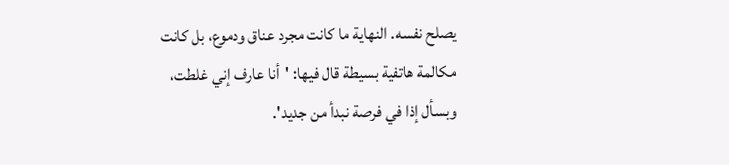يصلح نفسه. النهاية ما كانت مجرد عناق ودموع، بل كانت مكالمة هاتفية بسيطة قال فيها: 'أنا عارف إني غلطت، وبسأل إذا في فرصة نبدأ من جديد'.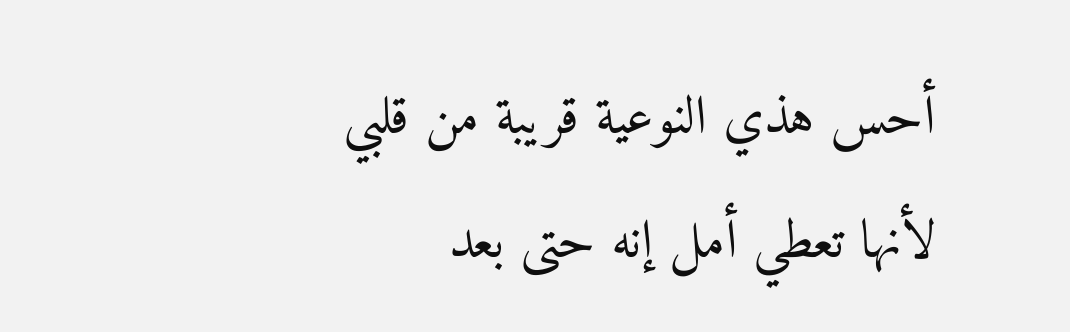أحس هذي النوعية قريبة من قلبي لأنها تعطي أمل إنه حتى بعد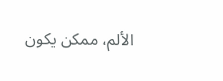الألم، ممكن يكون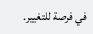في فرصة للتغيير.